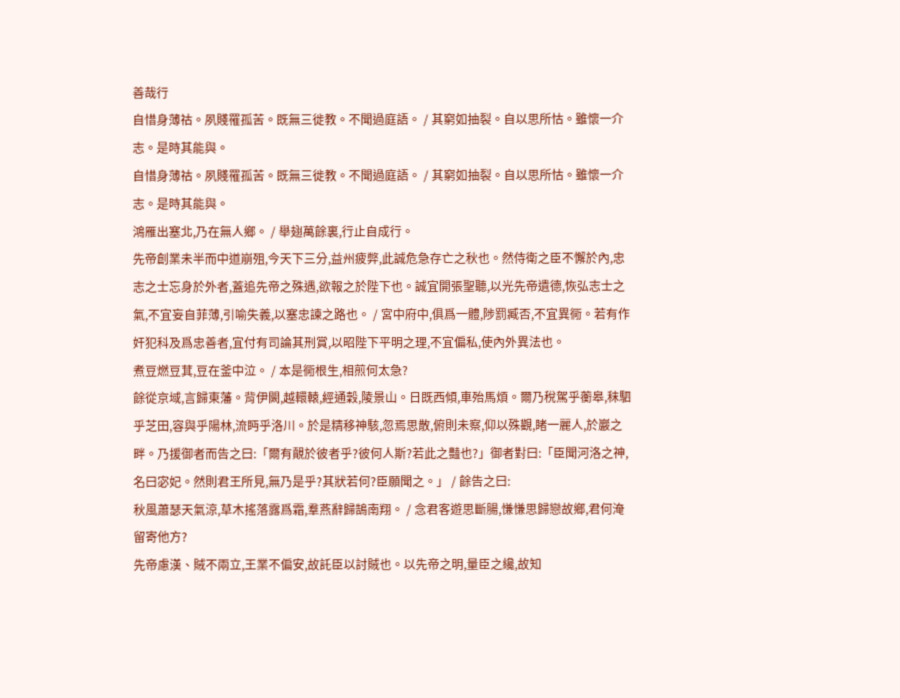善哉行
自惜身薄祜。夙賤罹孤苦。既無三徙教。不聞過庭語。 / 其窮如抽裂。自以思所怙。雖懷一介志。是時其能與。
自惜身薄祜。夙賤罹孤苦。既無三徙教。不聞過庭語。 / 其窮如抽裂。自以思所怙。雖懷一介志。是時其能與。
鴻雁出塞北,乃在無人鄉。 / 舉翅萬餘裏,行止自成行。
先帝創業未半而中道崩殂,今天下三分,益州疲弊,此誠危急存亡之秋也。然侍衛之臣不懈於內,忠志之士忘身於外者,蓋追先帝之殊遇,欲報之於陛下也。誠宜開張聖聽,以光先帝遺德,恢弘志士之氣,不宜妄自菲薄,引喻失義,以塞忠諫之路也。 / 宮中府中,俱爲一體,陟罰臧否,不宜異衕。若有作奸犯科及爲忠善者,宜付有司論其刑賞,以昭陛下平明之理,不宜偏私,使內外異法也。
煮豆燃豆萁,豆在釜中泣。 / 本是衕根生,相煎何太急?
餘從京域,言歸東藩。背伊闕,越轘轅,經通穀,陵景山。日既西傾,車殆馬煩。爾乃稅駕乎蘅皋,秣駟乎芝田,容與乎陽林,流眄乎洛川。於是精移神駭,忽焉思散,俯則未察,仰以殊觀,睹一麗人,於巖之畔。乃援御者而告之曰:「爾有覿於彼者乎?彼何人斯?若此之豔也?」御者對曰:「臣聞河洛之神,名曰宓妃。然則君王所見,無乃是乎?其狀若何?臣願聞之。」 / 餘告之曰:
秋風蕭瑟天氣涼,草木搖落露爲霜,羣燕辭歸鵠南翔。 / 念君客遊思斷腸,慊慊思歸戀故鄉,君何淹留寄他方?
先帝慮漢、賊不兩立,王業不偏安,故託臣以討賊也。以先帝之明,量臣之纔,故知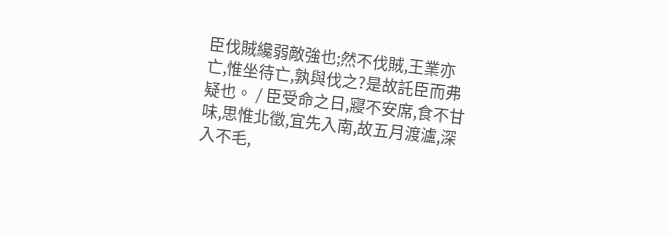臣伐賊纔弱敵強也;然不伐賊,王業亦亡,惟坐待亡,孰與伐之?是故託臣而弗疑也。 / 臣受命之日,寢不安席,食不甘味,思惟北徵,宜先入南,故五月渡瀘,深入不毛,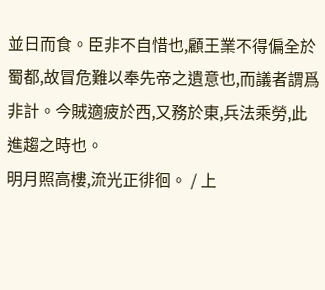並日而食。臣非不自惜也,顧王業不得偏全於蜀都,故冒危難以奉先帝之遺意也,而議者謂爲非計。今賊適疲於西,又務於東,兵法乘勞,此進趨之時也。
明月照高樓,流光正徘徊。 / 上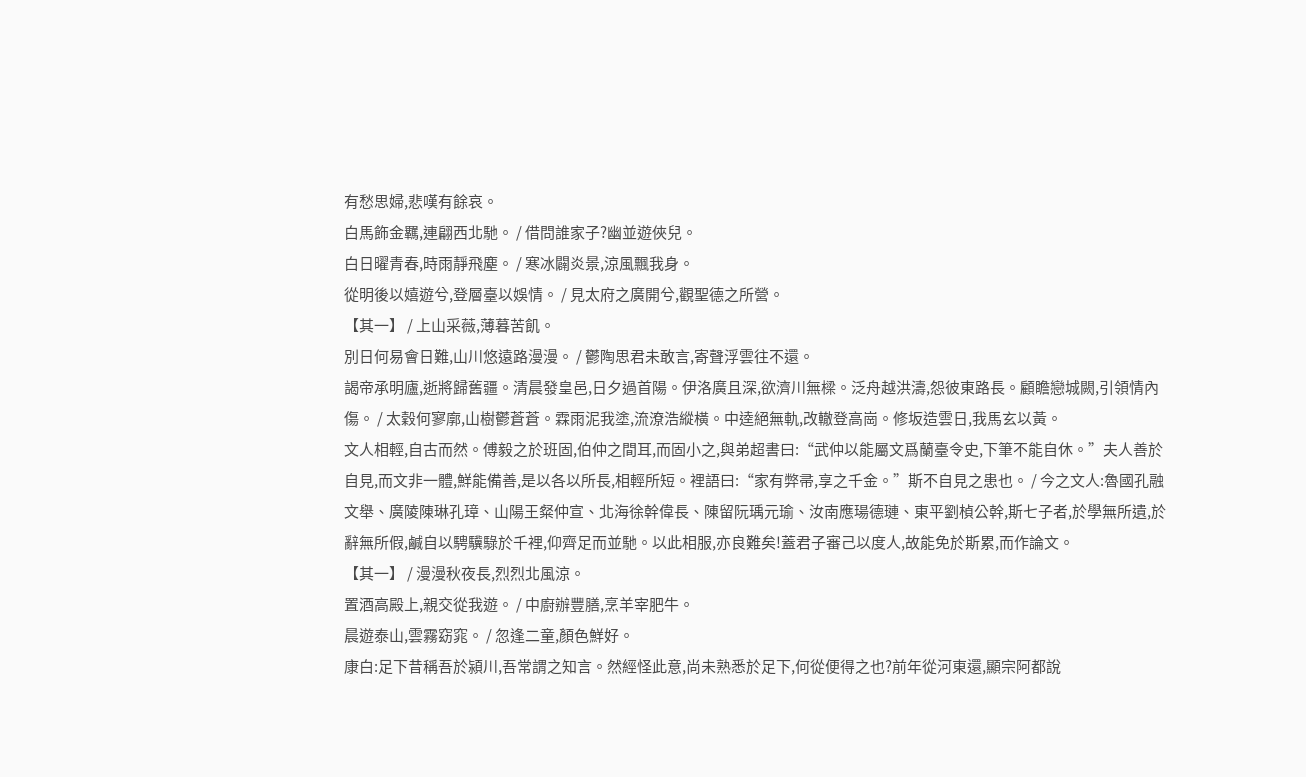有愁思婦,悲嘆有餘哀。
白馬飾金羈,連翩西北馳。 / 借問誰家子?幽並遊俠兒。
白日曜青春,時雨靜飛塵。 / 寒冰闢炎景,涼風飄我身。
從明後以嬉遊兮,登層臺以娛情。 / 見太府之廣開兮,觀聖德之所營。
【其一】 / 上山采薇,薄暮苦飢。
別日何易會日難,山川悠遠路漫漫。 / 鬱陶思君未敢言,寄聲浮雲往不還。
謁帝承明廬,逝將歸舊疆。清晨發皇邑,日夕過首陽。伊洛廣且深,欲濟川無樑。泛舟越洪濤,怨彼東路長。顧瞻戀城闕,引領情內傷。 / 太穀何寥廓,山樹鬱蒼蒼。霖雨泥我塗,流潦浩縱橫。中逵絕無軌,改轍登高崗。修坂造雲日,我馬玄以黃。
文人相輕,自古而然。傅毅之於班固,伯仲之間耳,而固小之,與弟超書曰:“武仲以能屬文爲蘭臺令史,下筆不能自休。”夫人善於自見,而文非一體,鮮能備善,是以各以所長,相輕所短。裡語曰:“家有弊帚,享之千金。”斯不自見之患也。 / 今之文人:魯國孔融文舉、廣陵陳琳孔璋、山陽王粲仲宣、北海徐幹偉長、陳留阮瑀元瑜、汝南應瑒德璉、東平劉楨公幹,斯七子者,於學無所遺,於辭無所假,鹹自以騁驥騄於千裡,仰齊足而並馳。以此相服,亦良難矣!蓋君子審己以度人,故能免於斯累,而作論文。
【其一】 / 漫漫秋夜長,烈烈北風涼。
置酒高殿上,親交從我遊。 / 中廚辦豐膳,烹羊宰肥牛。
晨遊泰山,雲霧窈窕。 / 忽逢二童,顏色鮮好。
康白:足下昔稱吾於潁川,吾常謂之知言。然經怪此意,尚未熟悉於足下,何從便得之也?前年從河東還,顯宗阿都說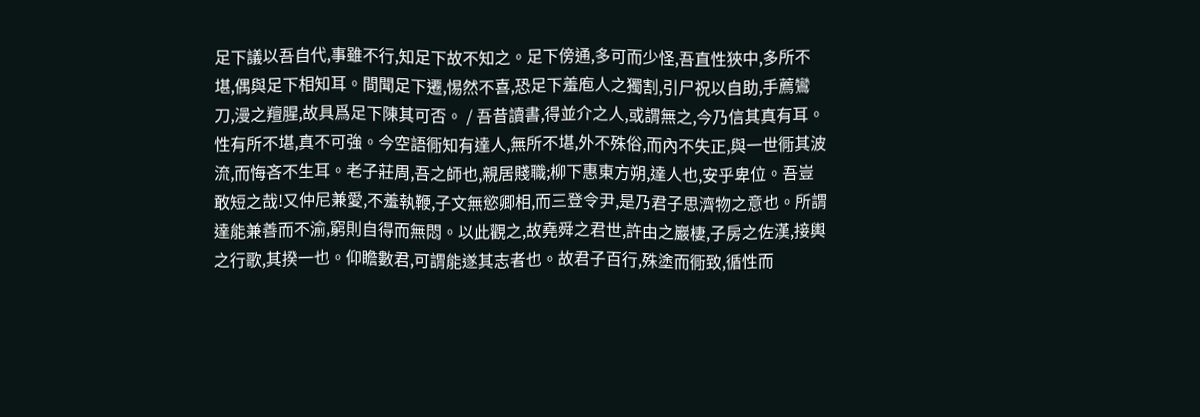足下議以吾自代,事雖不行,知足下故不知之。足下傍通,多可而少怪,吾直性狹中,多所不堪,偶與足下相知耳。間聞足下遷,惕然不喜,恐足下羞庖人之獨割,引尸祝以自助,手薦鸞刀,漫之羶腥,故具爲足下陳其可否。 / 吾昔讀書,得並介之人,或謂無之,今乃信其真有耳。性有所不堪,真不可強。今空語衕知有達人,無所不堪,外不殊俗,而內不失正,與一世衕其波流,而悔吝不生耳。老子莊周,吾之師也,親居賤職;柳下惠東方朔,達人也,安乎卑位。吾豈敢短之哉!又仲尼兼愛,不羞執鞭,子文無慾卿相,而三登令尹,是乃君子思濟物之意也。所謂達能兼善而不渝,窮則自得而無悶。以此觀之,故堯舜之君世,許由之巖棲,子房之佐漢,接輿之行歌,其揆一也。仰瞻數君,可謂能遂其志者也。故君子百行,殊塗而衕致,循性而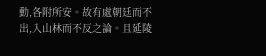動,各附所安。故有處朝廷而不出,入山林而不反之論。且延陵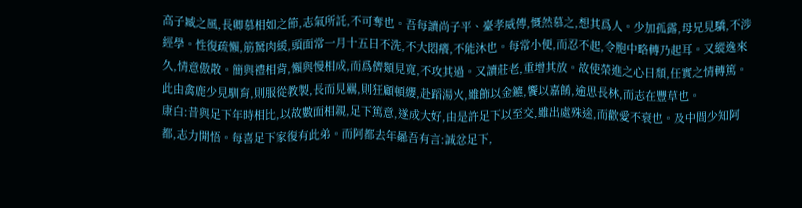高子臧之風,長卿慕相如之節,志氣所託,不可奪也。吾每讀尚子平、臺孝威傳,慨然慕之,想其爲人。少加孤露,母兄見驕,不涉經學。性復疏懶,筋駑肉緩,頭面常一月十五日不洗,不大悶癢,不能沐也。每常小便,而忍不起,令胞中略轉乃起耳。又縱逸來久,情意傲散。簡與禮相背,懶與慢相成,而爲儕類見寬,不攻其過。又讀莊老,重增其放。故使榮進之心日頹,任實之情轉篤。此由禽鹿少見馴育,則服從教製,長而見羈,則狂顧頓纓,赴蹈湯火,雖飾以金鑣,饗以嘉餚,逾思長林,而志在豐草也。
康白:昔與足下年時相比,以故數面相親,足下篤意,遂成大好,由是許足下以至交,雖出處殊途,而歡愛不衰也。及中間少知阿都,志力開悟。每喜足下家復有此弟。而阿都去年曏吾有言:誠忿足下,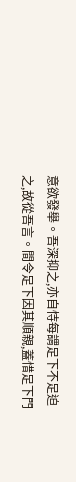意欲發舉。吾深抑之,亦自恃每謂足下不足迫之,故從吾言。間令足下因其順親,蓋惜足下門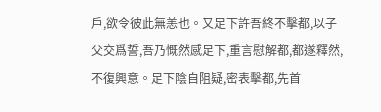戶,欲令彼此無恙也。又足下許吾終不擊都,以子父交爲誓,吾乃慨然感足下,重言慰解都,都遂釋然,不復興意。足下陰自阻疑,密表擊都,先首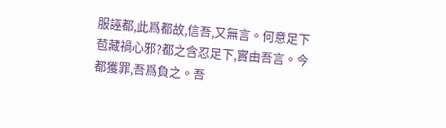服誣都,此爲都故,信吾,又無言。何意足下苞藏禍心邪?都之含忍足下,實由吾言。今都獲罪,吾爲負之。吾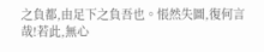之負都,由足下之負吾也。悵然失圖,復何言哉!若此,無心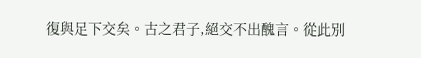復與足下交矣。古之君子,絕交不出醜言。從此別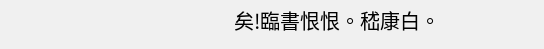矣!臨書恨恨。嵇康白。